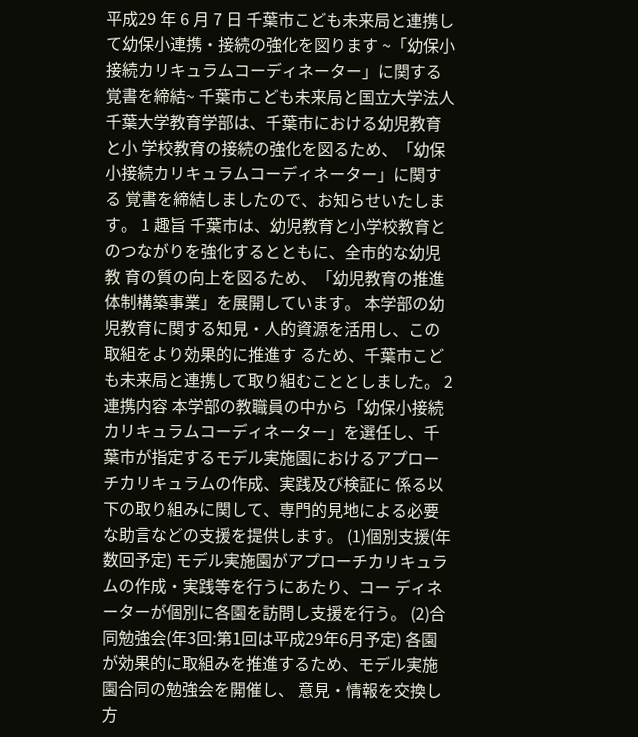平成29 年 6 月 7 日 千葉市こども未来局と連携して幼保小連携・接続の強化を図ります ~「幼保小接続カリキュラムコーディネーター」に関する覚書を締結~ 千葉市こども未来局と国立大学法人千葉大学教育学部は、千葉市における幼児教育と小 学校教育の接続の強化を図るため、「幼保小接続カリキュラムコーディネーター」に関する 覚書を締結しましたので、お知らせいたします。 1 趣旨 千葉市は、幼児教育と小学校教育とのつながりを強化するとともに、全市的な幼児教 育の質の向上を図るため、「幼児教育の推進体制構築事業」を展開しています。 本学部の幼児教育に関する知見・人的資源を活用し、この取組をより効果的に推進す るため、千葉市こども未来局と連携して取り組むこととしました。 2 連携内容 本学部の教職員の中から「幼保小接続カリキュラムコーディネーター」を選任し、千 葉市が指定するモデル実施園におけるアプローチカリキュラムの作成、実践及び検証に 係る以下の取り組みに関して、専門的見地による必要な助言などの支援を提供します。 (1)個別支援(年数回予定) モデル実施園がアプローチカリキュラムの作成・実践等を行うにあたり、コー ディネーターが個別に各園を訪問し支援を行う。 (2)合同勉強会(年3回:第1回は平成29年6月予定) 各園が効果的に取組みを推進するため、モデル実施園合同の勉強会を開催し、 意見・情報を交換し方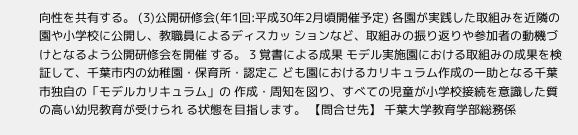向性を共有する。 (3)公開研修会(年1回:平成30年2月頃開催予定) 各園が実践した取組みを近隣の園や小学校に公開し、教職員によるディスカッ ションなど、取組みの振り返りや参加者の動機づけとなるよう公開研修会を開催 する。 3 覚書による成果 モデル実施園における取組みの成果を検証して、千葉市内の幼稚園・保育所・認定こ ども園におけるカリキュラム作成の一助となる千葉市独自の「モデルカリキュラム」の 作成・周知を図り、すべての児童が小学校接続を意識した質の高い幼児教育が受けられ る状態を目指します。 【問合せ先】 千葉大学教育学部総務係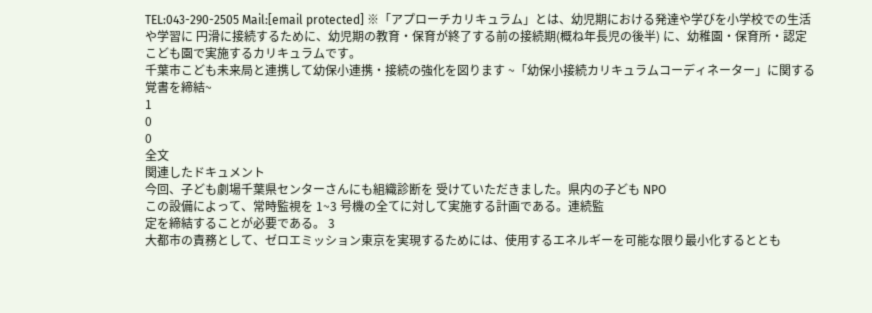TEL:043-290-2505 Mail:[email protected] ※「アプローチカリキュラム」とは、幼児期における発達や学びを小学校での生活や学習に 円滑に接続するために、幼児期の教育・保育が終了する前の接続期(概ね年長児の後半) に、幼稚園・保育所・認定こども園で実施するカリキュラムです。
千葉市こども未来局と連携して幼保小連携・接続の強化を図ります ~「幼保小接続カリキュラムコーディネーター」に関する覚書を締結~
1
0
0
全文
関連したドキュメント
今回、子ども劇場千葉県センターさんにも組織診断を 受けていただきました。県内の子ども NPO
この設備によって、常時監視を 1~3 号機の全てに対して実施する計画である。連続監
定を締結することが必要である。 3
大都市の責務として、ゼロエミッション東京を実現するためには、使用するエネルギーを可能な限り最小化するととも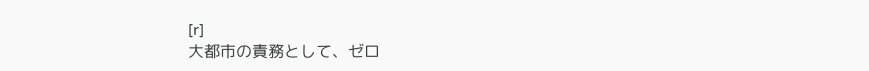[r]
大都市の責務として、ゼロ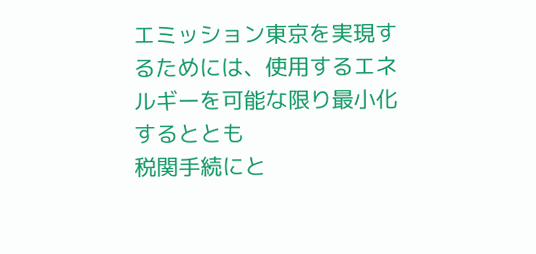エミッション東京を実現するためには、使用するエネルギーを可能な限り最小化するととも
税関手続にと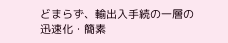どまらず、輸出入手続の一層の迅速化・簡素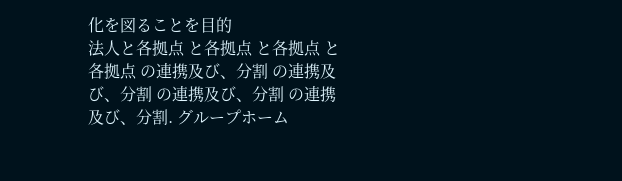化を図ることを目的
法人と各拠点 と各拠点 と各拠点 と各拠点 の連携及び、分割 の連携及び、分割 の連携及び、分割 の連携及び、分割. グループホーム